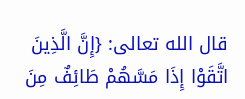قال الله تعالى: {إِنَّ الَّذِينَ اتَّقَوْا إِذَا مَسَّهُمْ طَائِفٌ مِنَ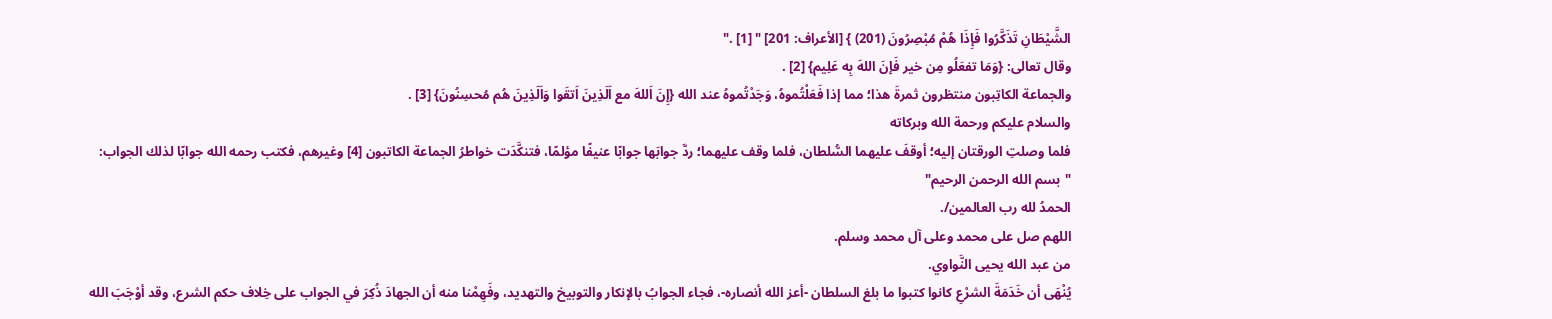الشَّيْطَانِ تَذَكَّرُوا فَإِذَا هُمْ مُبْصِرُونَ (201) } [الأعراف: 201] " [1] ."
وقال تعالى: {وَمَا تفعَلُو مِن خير فَإنَ اللهَ بِه عَلِيم} [2] .
والجماعة الكاتِبون منتظرون ثمرةَ هذا؛ مما إذا فَعَلْتُموهُ، وَجَدْتُموهُ عند الله {إِنَ اَللهَ مع اَلَذِينَ اَتقَوا وَاَلَذِينَ هُم مُحسِنُونَ} [3] .
والسلام عليكم ورحمة الله وبركاته
فلما وصلتِ الورقتان إليه؛ أوقفَ عليهما السُّلطان، فلما وقف عليهما؛ ردَّ جوابَها جوابًا عنيفًا مؤلمًا، فتنكَّدَت خواطرُ الجماعة الكاتبون [4] وغيرهم، فكتب رحمه الله جوابًا لذلك الجواب:
"بسم الله الرحمن الرحيم"
الحمدُ لله رب العالمين/.
اللهم صل على محمد وعلى آل محمد وسلم.
من عبد الله يحيى النَّواوي.
يُنْهَى أن خَدَمَةَ الشرْعِ كانوا كتبوا ما بلغ السلطان -أعز الله أنصاره-، فجاء الجوابُ بالإنكار والتوبيخ والتهديد، وفَهِمْنا منه أن الجهادَ ذُكِرَ في الجواب على خِلاف حكم الشرع، وقد أوْجَبَ الله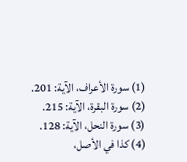(1) سورة الأعراف، الآية: 201.
(2) سورة البقرة، الآية: 215.
(3) سورة النحل، الآية: 128.
(4) كذا في الأصل،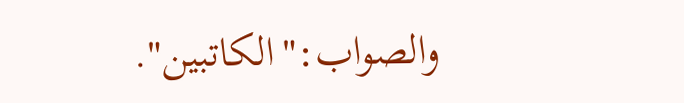والصواب:"الكاتبين".